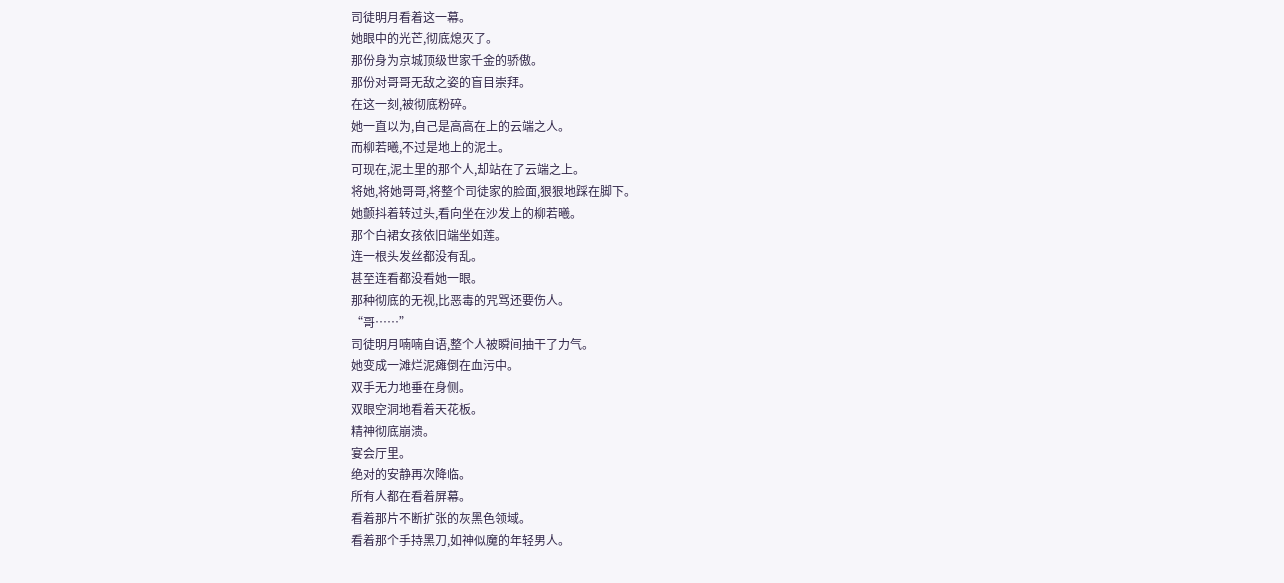司徒明月看着这一幕。
她眼中的光芒,彻底熄灭了。
那份身为京城顶级世家千金的骄傲。
那份对哥哥无敌之姿的盲目崇拜。
在这一刻,被彻底粉碎。
她一直以为,自己是高高在上的云端之人。
而柳若曦,不过是地上的泥土。
可现在,泥土里的那个人,却站在了云端之上。
将她,将她哥哥,将整个司徒家的脸面,狠狠地踩在脚下。
她颤抖着转过头,看向坐在沙发上的柳若曦。
那个白裙女孩依旧端坐如莲。
连一根头发丝都没有乱。
甚至连看都没看她一眼。
那种彻底的无视,比恶毒的咒骂还要伤人。
“哥……”
司徒明月喃喃自语,整个人被瞬间抽干了力气。
她变成一滩烂泥瘫倒在血污中。
双手无力地垂在身侧。
双眼空洞地看着天花板。
精神彻底崩溃。
宴会厅里。
绝对的安静再次降临。
所有人都在看着屏幕。
看着那片不断扩张的灰黑色领域。
看着那个手持黑刀,如神似魔的年轻男人。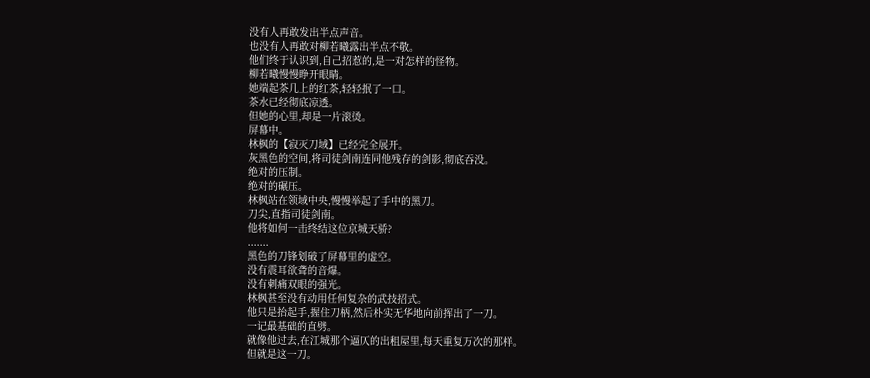没有人再敢发出半点声音。
也没有人再敢对柳若曦露出半点不敬。
他们终于认识到,自己招惹的,是一对怎样的怪物。
柳若曦慢慢睁开眼睛。
她端起茶几上的红茶,轻轻抿了一口。
茶水已经彻底凉透。
但她的心里,却是一片滚烫。
屏幕中。
林枫的【寂灭刀域】已经完全展开。
灰黑色的空间,将司徒剑南连同他残存的剑影,彻底吞没。
绝对的压制。
绝对的碾压。
林枫站在领域中央,慢慢举起了手中的黑刀。
刀尖,直指司徒剑南。
他将如何一击终结这位京城天骄?
.......
黑色的刀锋划破了屏幕里的虚空。
没有震耳欲聋的音爆。
没有刺痛双眼的强光。
林枫甚至没有动用任何复杂的武技招式。
他只是抬起手,握住刀柄,然后朴实无华地向前挥出了一刀。
一记最基础的直劈。
就像他过去,在江城那个逼仄的出租屋里,每天重复万次的那样。
但就是这一刀。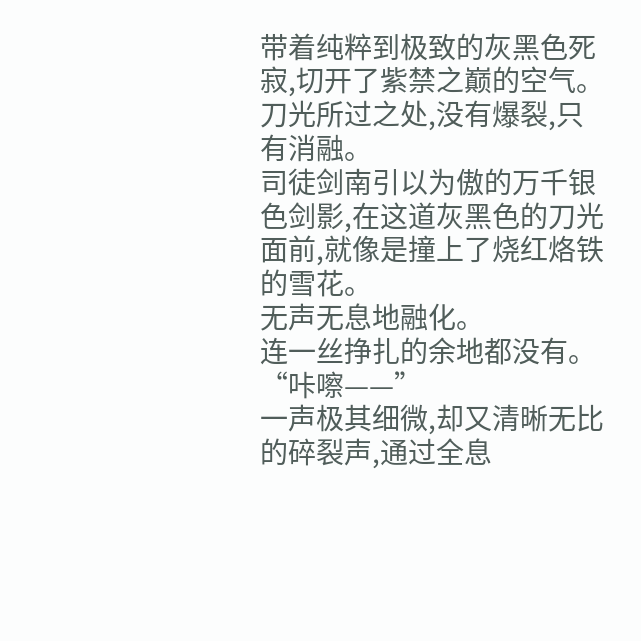带着纯粹到极致的灰黑色死寂,切开了紫禁之巅的空气。
刀光所过之处,没有爆裂,只有消融。
司徒剑南引以为傲的万千银色剑影,在这道灰黑色的刀光面前,就像是撞上了烧红烙铁的雪花。
无声无息地融化。
连一丝挣扎的余地都没有。
“咔嚓——”
一声极其细微,却又清晰无比的碎裂声,通过全息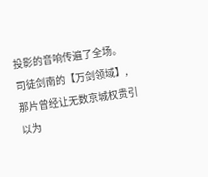投影的音响传遍了全场。
司徒剑南的【万剑领域】,那片曾经让无数京城权贵引以为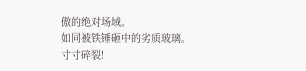傲的绝对场域。
如同被铁锤砸中的劣质玻璃。
寸寸碎裂!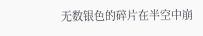无数银色的碎片在半空中崩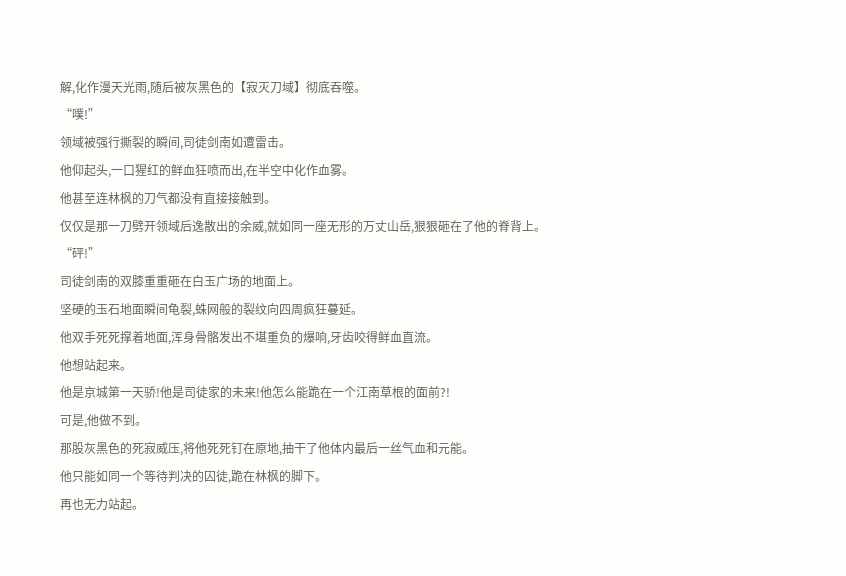解,化作漫天光雨,随后被灰黑色的【寂灭刀域】彻底吞噬。
“噗!”
领域被强行撕裂的瞬间,司徒剑南如遭雷击。
他仰起头,一口猩红的鲜血狂喷而出,在半空中化作血雾。
他甚至连林枫的刀气都没有直接接触到。
仅仅是那一刀劈开领域后逸散出的余威,就如同一座无形的万丈山岳,狠狠砸在了他的脊背上。
“砰!”
司徒剑南的双膝重重砸在白玉广场的地面上。
坚硬的玉石地面瞬间龟裂,蛛网般的裂纹向四周疯狂蔓延。
他双手死死撑着地面,浑身骨骼发出不堪重负的爆响,牙齿咬得鲜血直流。
他想站起来。
他是京城第一天骄!他是司徒家的未来!他怎么能跪在一个江南草根的面前?!
可是,他做不到。
那股灰黑色的死寂威压,将他死死钉在原地,抽干了他体内最后一丝气血和元能。
他只能如同一个等待判决的囚徒,跪在林枫的脚下。
再也无力站起。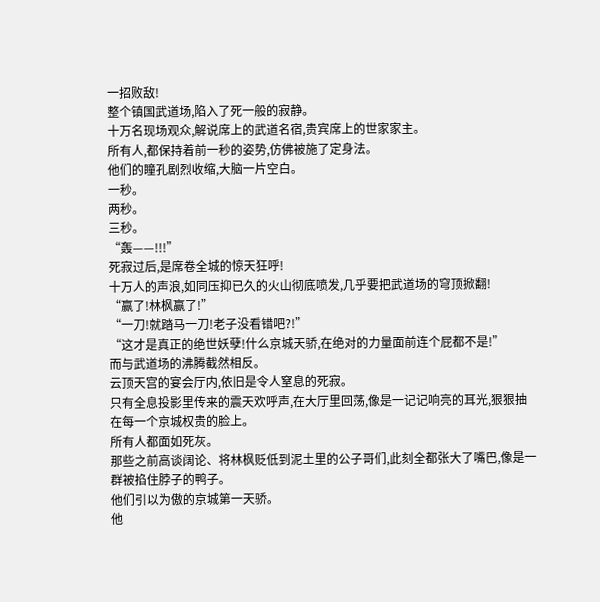一招败敌!
整个镇国武道场,陷入了死一般的寂静。
十万名现场观众,解说席上的武道名宿,贵宾席上的世家家主。
所有人,都保持着前一秒的姿势,仿佛被施了定身法。
他们的瞳孔剧烈收缩,大脑一片空白。
一秒。
两秒。
三秒。
“轰——!!!”
死寂过后,是席卷全城的惊天狂呼!
十万人的声浪,如同压抑已久的火山彻底喷发,几乎要把武道场的穹顶掀翻!
“赢了!林枫赢了!”
“一刀!就踏马一刀!老子没看错吧?!”
“这才是真正的绝世妖孽!什么京城天骄,在绝对的力量面前连个屁都不是!”
而与武道场的沸腾截然相反。
云顶天宫的宴会厅内,依旧是令人窒息的死寂。
只有全息投影里传来的震天欢呼声,在大厅里回荡,像是一记记响亮的耳光,狠狠抽在每一个京城权贵的脸上。
所有人都面如死灰。
那些之前高谈阔论、将林枫贬低到泥土里的公子哥们,此刻全都张大了嘴巴,像是一群被掐住脖子的鸭子。
他们引以为傲的京城第一天骄。
他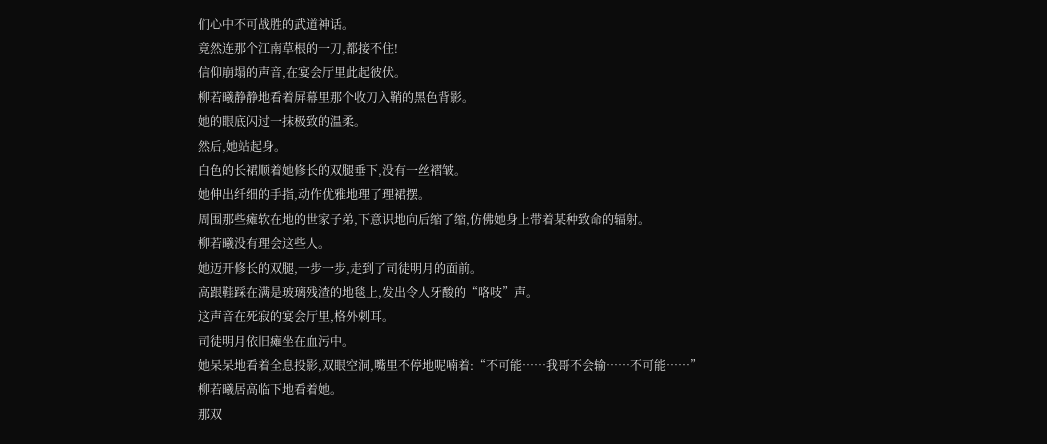们心中不可战胜的武道神话。
竟然连那个江南草根的一刀,都接不住!
信仰崩塌的声音,在宴会厅里此起彼伏。
柳若曦静静地看着屏幕里那个收刀入鞘的黑色背影。
她的眼底闪过一抹极致的温柔。
然后,她站起身。
白色的长裙顺着她修长的双腿垂下,没有一丝褶皱。
她伸出纤细的手指,动作优雅地理了理裙摆。
周围那些瘫软在地的世家子弟,下意识地向后缩了缩,仿佛她身上带着某种致命的辐射。
柳若曦没有理会这些人。
她迈开修长的双腿,一步一步,走到了司徒明月的面前。
高跟鞋踩在满是玻璃残渣的地毯上,发出令人牙酸的“咯吱”声。
这声音在死寂的宴会厅里,格外刺耳。
司徒明月依旧瘫坐在血污中。
她呆呆地看着全息投影,双眼空洞,嘴里不停地呢喃着:“不可能……我哥不会输……不可能……”
柳若曦居高临下地看着她。
那双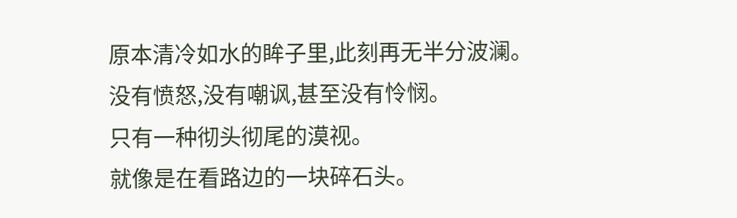原本清冷如水的眸子里,此刻再无半分波澜。
没有愤怒,没有嘲讽,甚至没有怜悯。
只有一种彻头彻尾的漠视。
就像是在看路边的一块碎石头。